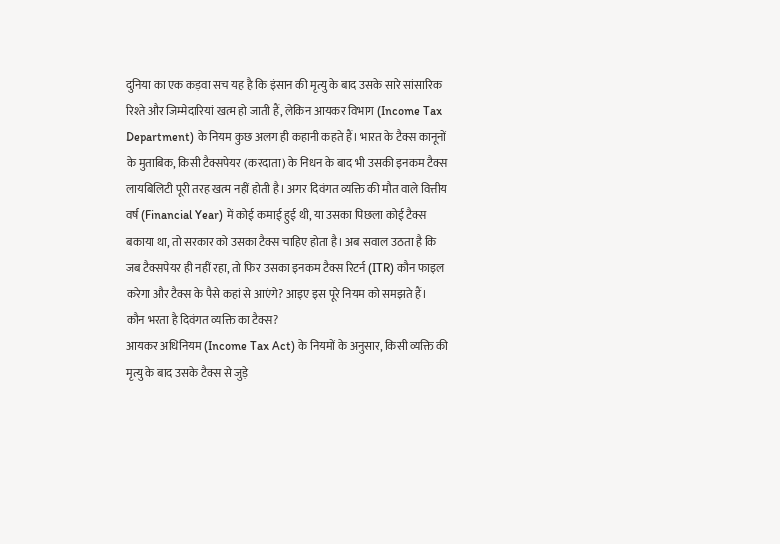दुनिया का एक कड़वा सच यह है कि इंसान की मृत्यु के बाद उसके सारे सांसारिक रिश्ते और जिम्मेदारियां खत्म हो जाती हैं, लेकिन आयकर विभाग (Income Tax Department) के नियम कुछ अलग ही कहानी कहते हैं। भारत के टैक्स कानूनों के मुताबिक, किसी टैक्सपेयर (करदाता) के निधन के बाद भी उसकी इनकम टैक्स लायबिलिटी पूरी तरह खत्म नहीं होती है। अगर दिवंगत व्यक्ति की मौत वाले वित्तीय वर्ष (Financial Year) में कोई कमाई हुई थी, या उसका पिछला कोई टैक्स बकाया था, तो सरकार को उसका टैक्स चाहिए होता है। अब सवाल उठता है कि जब टैक्सपेयर ही नहीं रहा, तो फिर उसका इनकम टैक्स रिटर्न (ITR) कौन फाइल करेगा और टैक्स के पैसे कहां से आएंगे? आइए इस पूरे नियम को समझते हैं।
कौन भरता है दिवंगत व्यक्ति का टैक्स?
आयकर अधिनियम (Income Tax Act) के नियमों के अनुसार, किसी व्यक्ति की मृत्यु के बाद उसके टैक्स से जुड़े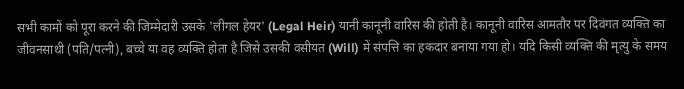सभी कामों को पूरा करने की जिम्मेदारी उसके 'लीगल हेयर' (Legal Heir) यानी कानूनी वारिस की होती है। कानूनी वारिस आमतौर पर दिवंगत व्यक्ति का जीवनसाथी (पति/पत्नी), बच्चे या वह व्यक्ति होता है जिसे उसकी वसीयत (Will) में संपत्ति का हकदार बनाया गया हो। यदि किसी व्यक्ति की मृत्यु के समय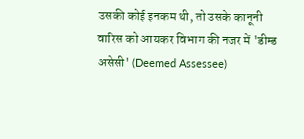उसकी कोई इनकम थी, तो उसके कानूनी वारिस को आयकर विभाग की नजर में 'डीम्ड असेसी' (Deemed Assessee)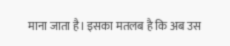माना जाता है। इसका मतलब है कि अब उस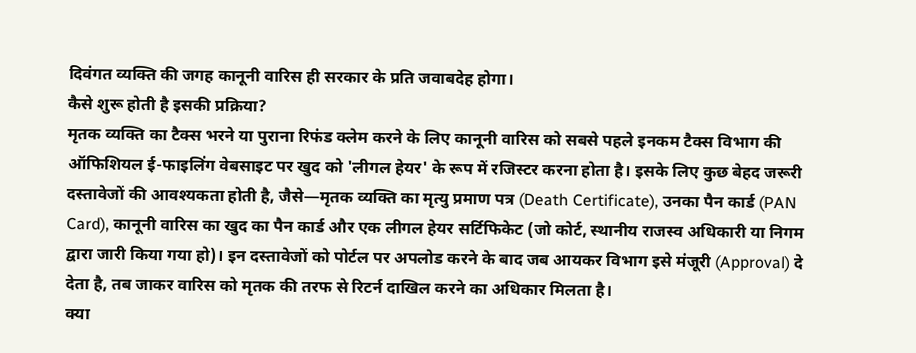दिवंगत व्यक्ति की जगह कानूनी वारिस ही सरकार के प्रति जवाबदेह होगा।
कैसे शुरू होती है इसकी प्रक्रिया?
मृतक व्यक्ति का टैक्स भरने या पुराना रिफंड क्लेम करने के लिए कानूनी वारिस को सबसे पहले इनकम टैक्स विभाग की ऑफिशियल ई-फाइलिंग वेबसाइट पर खुद को 'लीगल हेयर' के रूप में रजिस्टर करना होता है। इसके लिए कुछ बेहद जरूरी दस्तावेजों की आवश्यकता होती है, जैसे—मृतक व्यक्ति का मृत्यु प्रमाण पत्र (Death Certificate), उनका पैन कार्ड (PAN Card), कानूनी वारिस का खुद का पैन कार्ड और एक लीगल हेयर सर्टिफिकेट (जो कोर्ट, स्थानीय राजस्व अधिकारी या निगम द्वारा जारी किया गया हो)। इन दस्तावेजों को पोर्टल पर अपलोड करने के बाद जब आयकर विभाग इसे मंजूरी (Approval) दे देता है, तब जाकर वारिस को मृतक की तरफ से रिटर्न दाखिल करने का अधिकार मिलता है।
क्या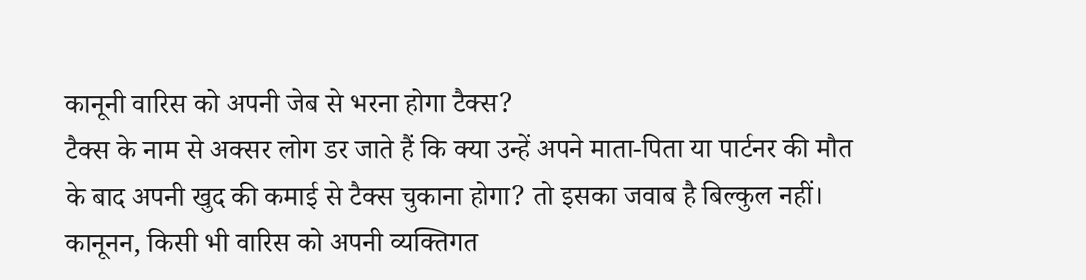कानूनी वारिस को अपनी जेब से भरना होगा टैक्स?
टैक्स के नाम से अक्सर लोग डर जाते हैं कि क्या उन्हें अपने माता-पिता या पार्टनर की मौत के बाद अपनी खुद की कमाई से टैक्स चुकाना होगा? तो इसका जवाब है बिल्कुल नहीं। कानूनन, किसी भी वारिस को अपनी व्यक्तिगत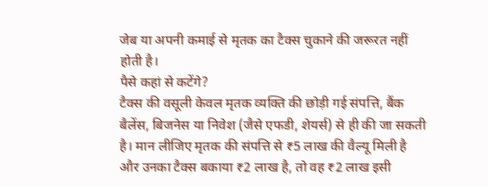जेब या अपनी कमाई से मृतक का टैक्स चुकाने की जरूरत नहीं होती है।
पैसे कहां से कटेंगे?
टैक्स की वसूली केवल मृतक व्यक्ति की छोड़ी गई संपत्ति, बैंक बैलेंस, बिजनेस या निवेश (जैसे एफडी, शेयर्स) से ही की जा सकती है। मान लीजिए मृतक की संपत्ति से ₹5 लाख की वैल्यू मिली है और उनका टैक्स बकाया ₹2 लाख है, तो वह ₹2 लाख इसी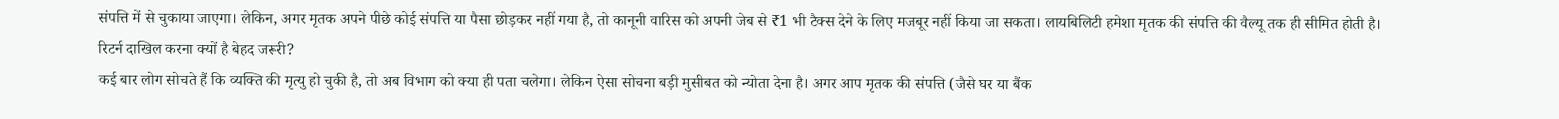संपत्ति में से चुकाया जाएगा। लेकिन, अगर मृतक अपने पीछे कोई संपत्ति या पैसा छोड़कर नहीं गया है, तो कानूनी वारिस को अपनी जेब से ₹1 भी टैक्स देने के लिए मजबूर नहीं किया जा सकता। लायबिलिटी हमेशा मृतक की संपत्ति की वैल्यू तक ही सीमित होती है।
रिटर्न दाखिल करना क्यों है बेहद जरूरी?
कई बार लोग सोचते हैं कि व्यक्ति की मृत्यु हो चुकी है, तो अब विभाग को क्या ही पता चलेगा। लेकिन ऐसा सोचना बड़ी मुसीबत को न्योता देना है। अगर आप मृतक की संपत्ति (जैसे घर या बैंक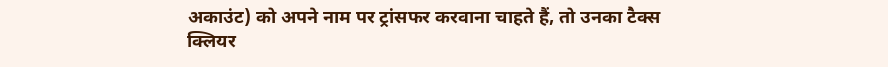अकाउंट) को अपने नाम पर ट्रांसफर करवाना चाहते हैं, तो उनका टैक्स क्लियर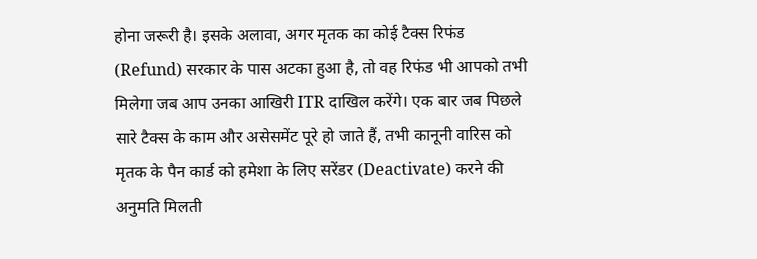होना जरूरी है। इसके अलावा, अगर मृतक का कोई टैक्स रिफंड (Refund) सरकार के पास अटका हुआ है, तो वह रिफंड भी आपको तभी मिलेगा जब आप उनका आखिरी ITR दाखिल करेंगे। एक बार जब पिछले सारे टैक्स के काम और असेसमेंट पूरे हो जाते हैं, तभी कानूनी वारिस को मृतक के पैन कार्ड को हमेशा के लिए सरेंडर (Deactivate) करने की अनुमति मिलती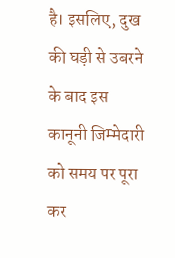है। इसलिए, दुख की घड़ी से उबरने के बाद इस कानूनी जिम्मेदारी को समय पर पूरा कर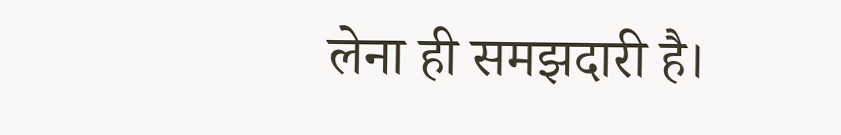लेना ही समझदारी है।